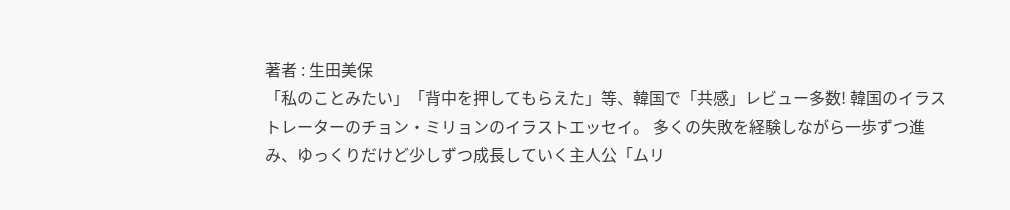著者 : 生田美保
「私のことみたい」「背中を押してもらえた」等、韓国で「共感」レビュー多数! 韓国のイラストレーターのチョン・ミリョンのイラストエッセイ。 多くの失敗を経験しながら一歩ずつ進み、ゆっくりだけど少しずつ成長していく主人公「ムリ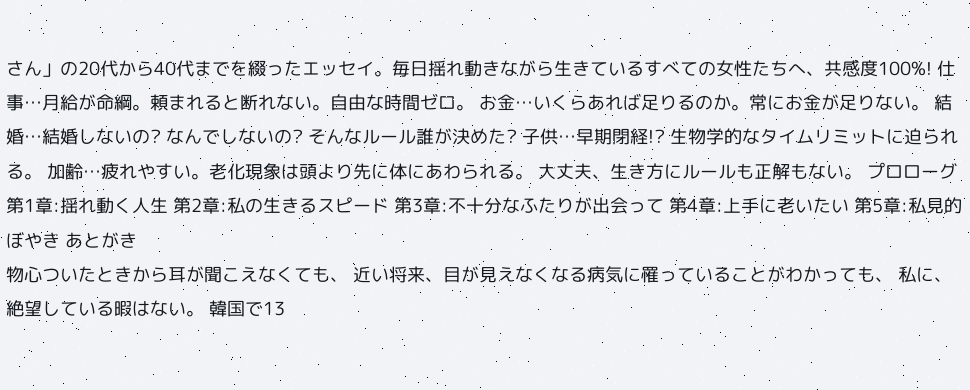さん」の20代から40代までを綴ったエッセイ。毎日揺れ動きながら生きているすべての女性たちへ、共感度100%! 仕事…月給が命綱。頼まれると断れない。自由な時間ゼロ。 お金…いくらあれば足りるのか。常にお金が足りない。 結婚…結婚しないの? なんでしないの? そんなルール誰が決めた? 子供…早期閉経!? 生物学的なタイムリミットに迫られる。 加齢…疲れやすい。老化現象は頭より先に体にあわられる。 大丈夫、生き方にルールも正解もない。 プロローグ 第1章:揺れ動く人生 第2章:私の生きるスピード 第3章:不十分なふたりが出会って 第4章:上手に老いたい 第5章:私見的ぼやき あとがき
物心ついたときから耳が聞こえなくても、 近い将来、目が見えなくなる病気に罹っていることがわかっても、 私に、絶望している暇はない。 韓国で13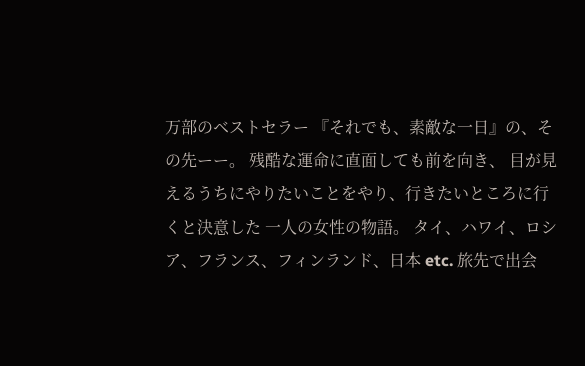万部のベストセラー 『それでも、素敵な一日』の、その先ーー。 残酷な運命に直面しても前を向き、 目が見えるうちにやりたいことをやり、行きたいところに行くと決意した 一人の女性の物語。 タイ、ハワイ、ロシア、フランス、フィンランド、日本 etc. 旅先で出会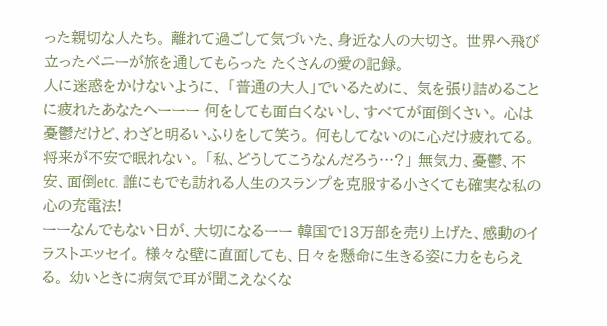った親切な人たち。 離れて過ごして気づいた、身近な人の大切さ。 世界へ飛び立ったベニーが旅を通してもらった たくさんの愛の記録。
人に迷惑をかけないように、 「普通の大人」でいるために、 気を張り詰めることに疲れたあなたへーーー 何をしても面白くないし、すべてが面倒くさい。 心は憂鬱だけど、わざと明るいふりをして笑う。 何もしてないのに心だけ疲れてる。将来が不安で眠れない。 「私、どうしてこうなんだろう…?」 無気力、憂鬱、不安、面倒etc. 誰にもでも訪れる人生のスランプを克服する小さくても確実な私の心の充電法!
ーーなんでもない日が、大切になるーー 韓国で13万部を売り上げた、感動のイラストエッセイ。 様々な壁に直面しても、日々を懸命に生きる姿に力をもらえる。 幼いときに病気で耳が聞こえなくな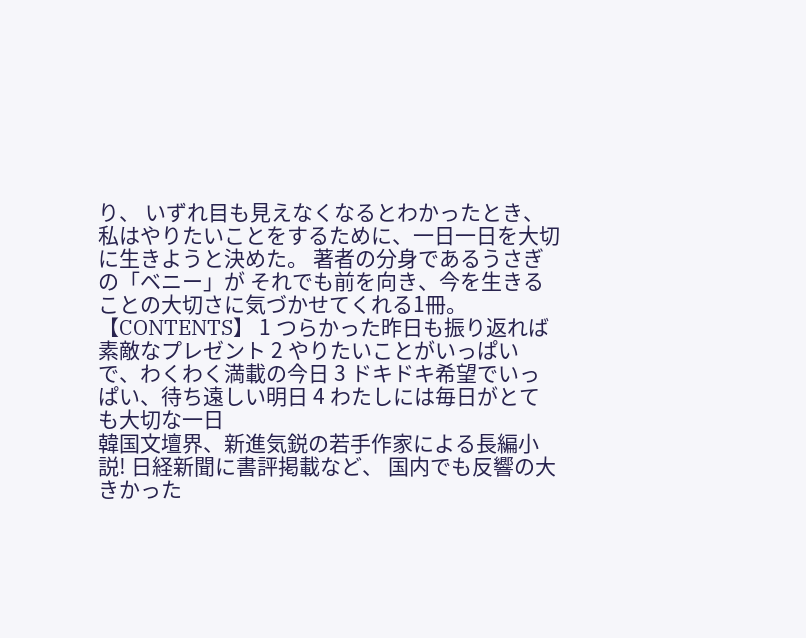り、 いずれ目も見えなくなるとわかったとき、 私はやりたいことをするために、一日一日を大切に生きようと決めた。 著者の分身であるうさぎの「ベニー」が それでも前を向き、今を生きることの大切さに気づかせてくれる1冊。 【CONTENTS】 1 つらかった昨日も振り返れば素敵なプレゼント 2 やりたいことがいっぱいで、わくわく満載の今日 3 ドキドキ希望でいっぱい、待ち遠しい明日 4 わたしには毎日がとても大切な一日
韓国文壇界、新進気鋭の若手作家による長編小説! 日経新聞に書評掲載など、 国内でも反響の大きかった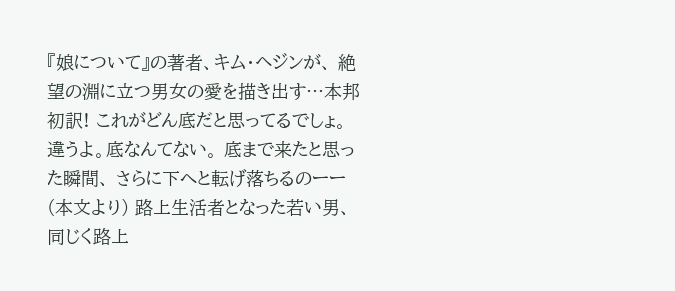『娘について』の著者、キム・ヘジンが、 絶望の淵に立つ男女の愛を描き出す…本邦初訳! これがどん底だと思ってるでしょ。 違うよ。底なんてない。 底まで来たと思った瞬間、 さらに下へと転げ落ちるのーー (本文より) 路上生活者となった若い男、同じく路上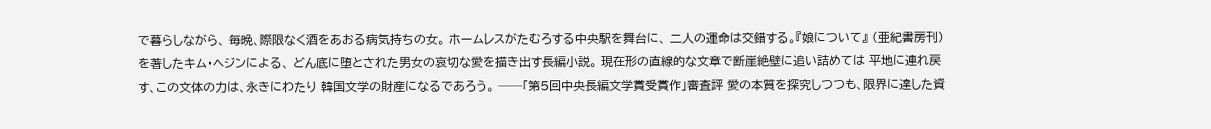で暮らしながら、 毎晩、際限なく酒をあおる病気持ちの女。 ホームレスがたむろする中央駅を舞台に、 二人の運命は交錯する。『娘について』 (亜紀書房刊)を著したキム・ヘジンによる、 どん底に堕とされた男女の哀切な愛を描き出す長編小説。 現在形の直線的な文章で断崖絶壁に追い詰めては 平地に連れ戻す、この文体の力は、永きにわたり 韓国文学の財産になるであろう。 ──「第5回中央長編文学賞受賞作」審査評 愛の本質を探究しつつも、限界に達した資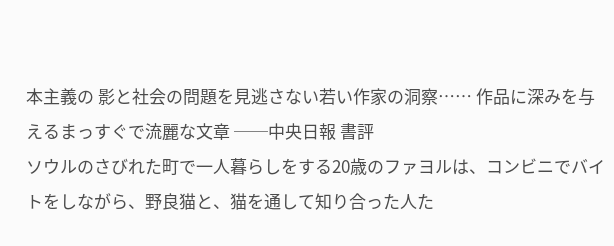本主義の 影と社会の問題を見逃さない若い作家の洞察…… 作品に深みを与えるまっすぐで流麗な文章 ──中央日報 書評
ソウルのさびれた町で一人暮らしをする20歳のファヨルは、コンビニでバイトをしながら、野良猫と、猫を通して知り合った人た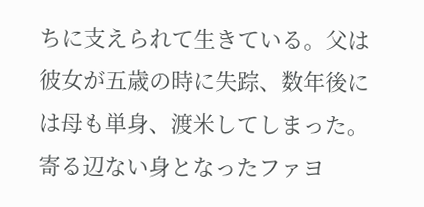ちに支えられて生きている。父は彼女が五歳の時に失踪、数年後には母も単身、渡米してしまった。寄る辺ない身となったファヨ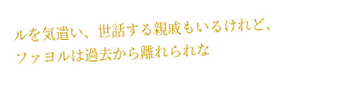ルを気遣い、世話する親戚もいるけれど、ファヨルは過去から離れられな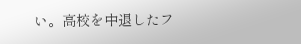い。高校を中退したフ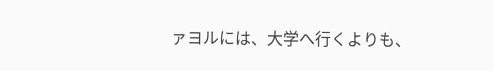ァヨルには、大学へ行くよりも、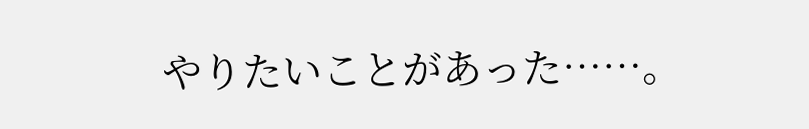やりたいことがあった……。